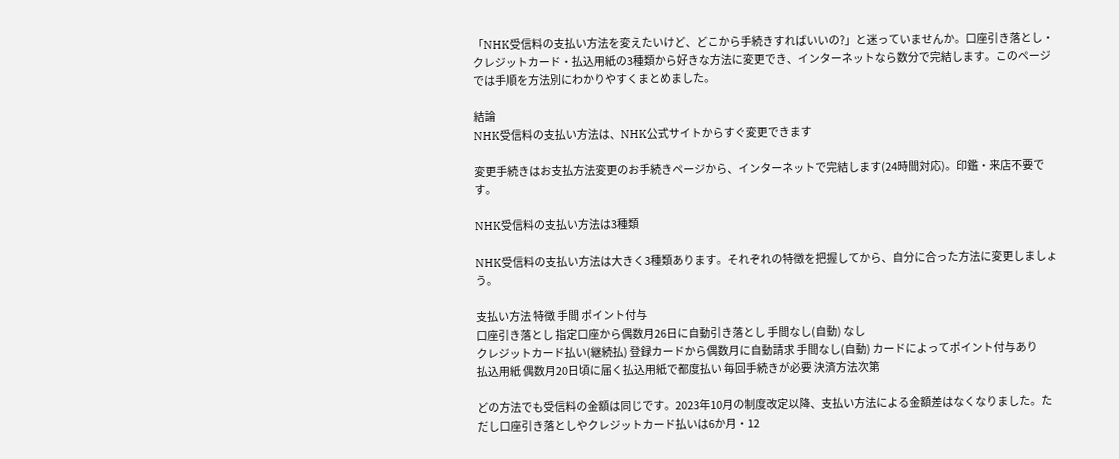「NHK受信料の支払い方法を変えたいけど、どこから手続きすればいいの?」と迷っていませんか。口座引き落とし・クレジットカード・払込用紙の3種類から好きな方法に変更でき、インターネットなら数分で完結します。このページでは手順を方法別にわかりやすくまとめました。

結論
NHK受信料の支払い方法は、NHK公式サイトからすぐ変更できます

変更手続きはお支払方法変更のお手続きページから、インターネットで完結します(24時間対応)。印鑑・来店不要です。

NHK受信料の支払い方法は3種類

NHK受信料の支払い方法は大きく3種類あります。それぞれの特徴を把握してから、自分に合った方法に変更しましょう。

支払い方法 特徴 手間 ポイント付与
口座引き落とし 指定口座から偶数月26日に自動引き落とし 手間なし(自動) なし
クレジットカード払い(継続払) 登録カードから偶数月に自動請求 手間なし(自動) カードによってポイント付与あり
払込用紙 偶数月20日頃に届く払込用紙で都度払い 毎回手続きが必要 決済方法次第

どの方法でも受信料の金額は同じです。2023年10月の制度改定以降、支払い方法による金額差はなくなりました。ただし口座引き落としやクレジットカード払いは6か月・12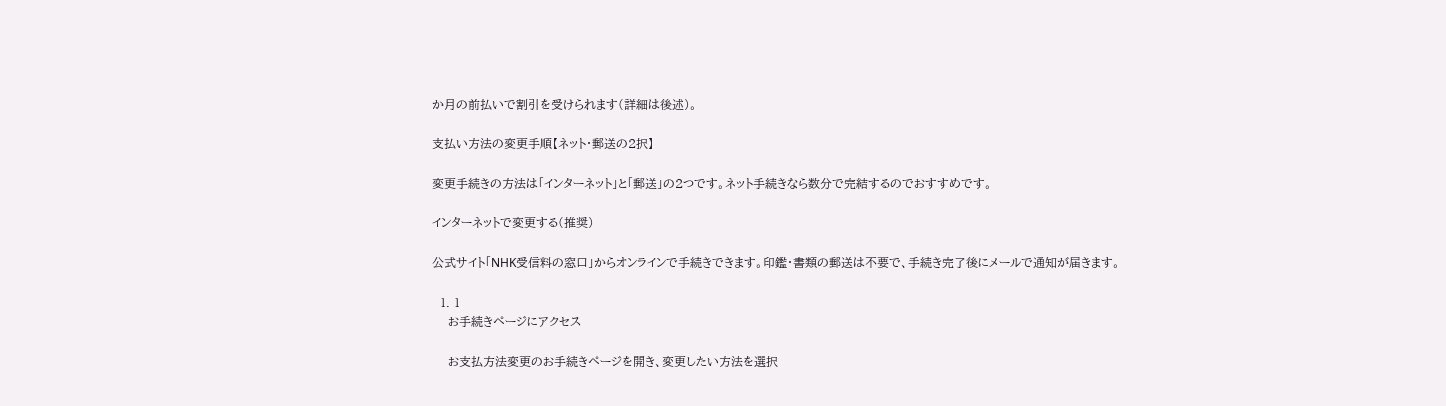か月の前払いで割引を受けられます(詳細は後述)。

支払い方法の変更手順【ネット・郵送の2択】

変更手続きの方法は「インターネット」と「郵送」の2つです。ネット手続きなら数分で完結するのでおすすめです。

インターネットで変更する(推奨)

公式サイト「NHK受信料の窓口」からオンラインで手続きできます。印鑑・書類の郵送は不要で、手続き完了後にメールで通知が届きます。

  1. 1
    お手続きページにアクセス

    お支払方法変更のお手続きページを開き、変更したい方法を選択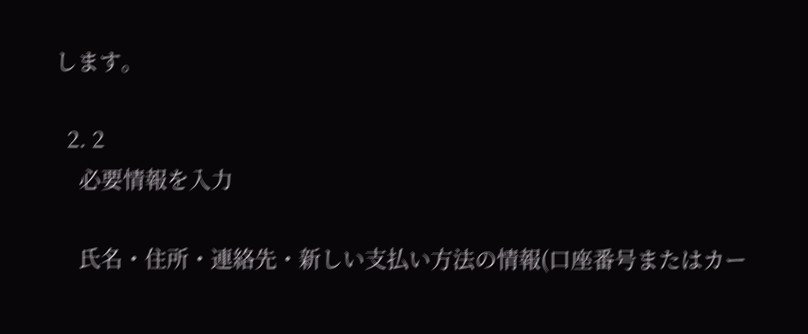します。

  2. 2
    必要情報を入力

    氏名・住所・連絡先・新しい支払い方法の情報(口座番号またはカー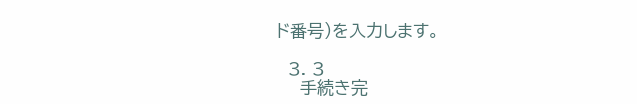ド番号)を入力します。

  3. 3
    手続き完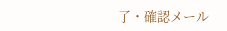了・確認メール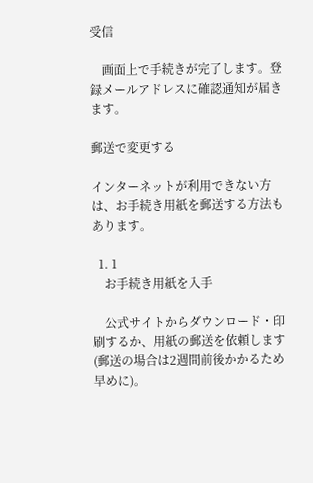受信

    画面上で手続きが完了します。登録メールアドレスに確認通知が届きます。

郵送で変更する

インターネットが利用できない方は、お手続き用紙を郵送する方法もあります。

  1. 1
    お手続き用紙を入手

    公式サイトからダウンロード・印刷するか、用紙の郵送を依頼します(郵送の場合は2週間前後かかるため早めに)。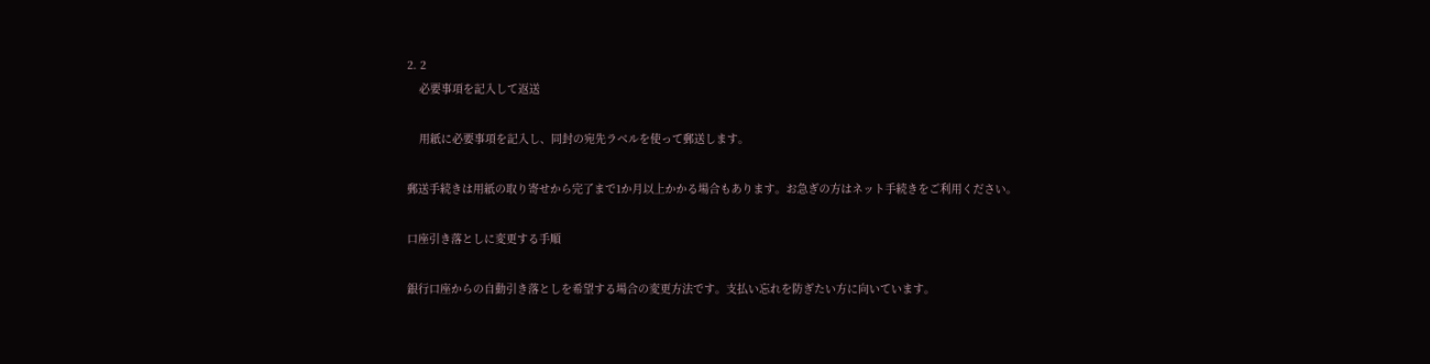2. 2
    必要事項を記入して返送

    用紙に必要事項を記入し、同封の宛先ラベルを使って郵送します。

郵送手続きは用紙の取り寄せから完了まで1か月以上かかる場合もあります。お急ぎの方はネット手続きをご利用ください。

口座引き落としに変更する手順

銀行口座からの自動引き落としを希望する場合の変更方法です。支払い忘れを防ぎたい方に向いています。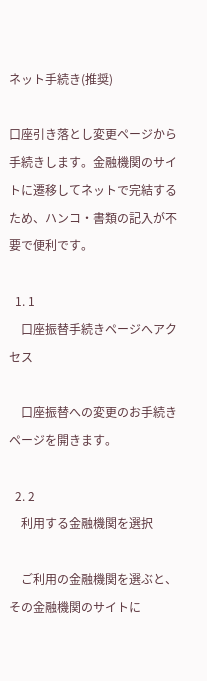ネット手続き(推奨)

口座引き落とし変更ページから手続きします。金融機関のサイトに遷移してネットで完結するため、ハンコ・書類の記入が不要で便利です。

  1. 1
    口座振替手続きページへアクセス

    口座振替への変更のお手続きページを開きます。

  2. 2
    利用する金融機関を選択

    ご利用の金融機関を選ぶと、その金融機関のサイトに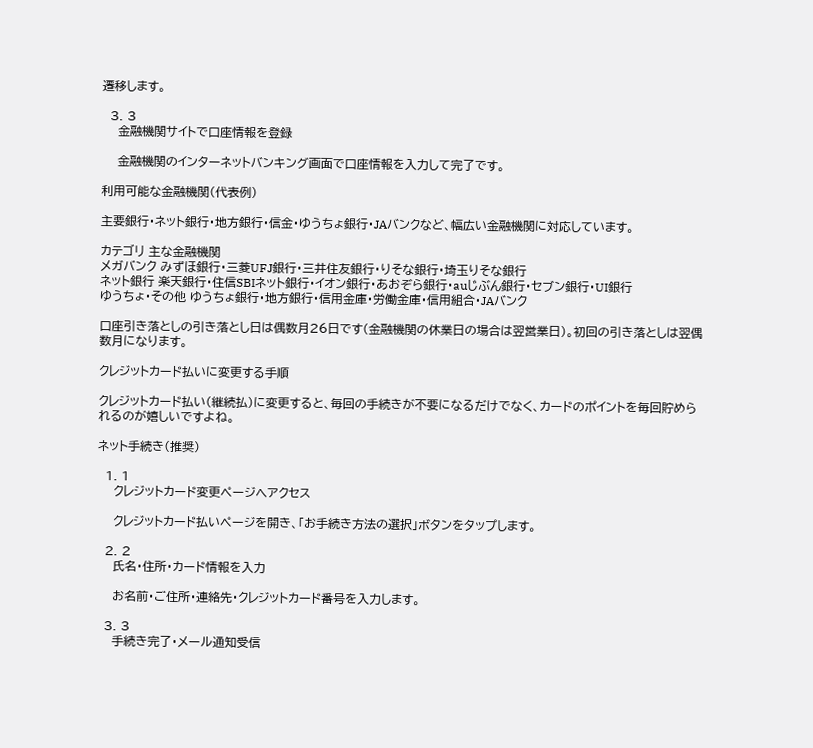遷移します。

  3. 3
    金融機関サイトで口座情報を登録

    金融機関のインターネットバンキング画面で口座情報を入力して完了です。

利用可能な金融機関(代表例)

主要銀行・ネット銀行・地方銀行・信金・ゆうちょ銀行・JAバンクなど、幅広い金融機関に対応しています。

カテゴリ 主な金融機関
メガバンク みずほ銀行・三菱UFJ銀行・三井住友銀行・りそな銀行・埼玉りそな銀行
ネット銀行 楽天銀行・住信SBIネット銀行・イオン銀行・あおぞら銀行・auじぶん銀行・セブン銀行・UI銀行
ゆうちょ・その他 ゆうちょ銀行・地方銀行・信用金庫・労働金庫・信用組合・JAバンク

口座引き落としの引き落とし日は偶数月26日です(金融機関の休業日の場合は翌営業日)。初回の引き落としは翌偶数月になります。

クレジットカード払いに変更する手順

クレジットカード払い(継続払)に変更すると、毎回の手続きが不要になるだけでなく、カードのポイントを毎回貯められるのが嬉しいですよね。

ネット手続き(推奨)

  1. 1
    クレジットカード変更ページへアクセス

    クレジットカード払いページを開き、「お手続き方法の選択」ボタンをタップします。

  2. 2
    氏名・住所・カード情報を入力

    お名前・ご住所・連絡先・クレジットカード番号を入力します。

  3. 3
    手続き完了・メール通知受信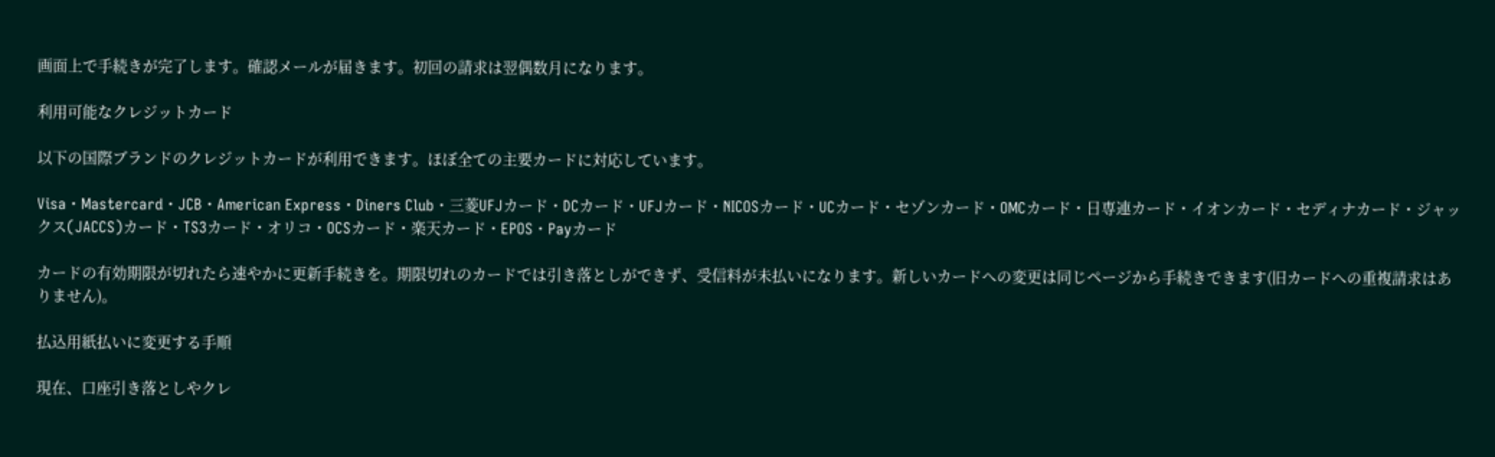画面上で手続きが完了します。確認メールが届きます。初回の請求は翌偶数月になります。

利用可能なクレジットカード

以下の国際ブランドのクレジットカードが利用できます。ほぼ全ての主要カードに対応しています。

Visa・Mastercard・JCB・American Express・Diners Club・三菱UFJカード・DCカード・UFJカード・NICOSカード・UCカード・セゾンカード・OMCカード・日専連カード・イオンカード・セディナカード・ジャックス(JACCS)カード・TS3カード・オリコ・OCSカード・楽天カード・EPOS・Payカード

カードの有効期限が切れたら速やかに更新手続きを。期限切れのカードでは引き落としができず、受信料が未払いになります。新しいカードへの変更は同じページから手続きできます(旧カードへの重複請求はありません)。

払込用紙払いに変更する手順

現在、口座引き落としやクレ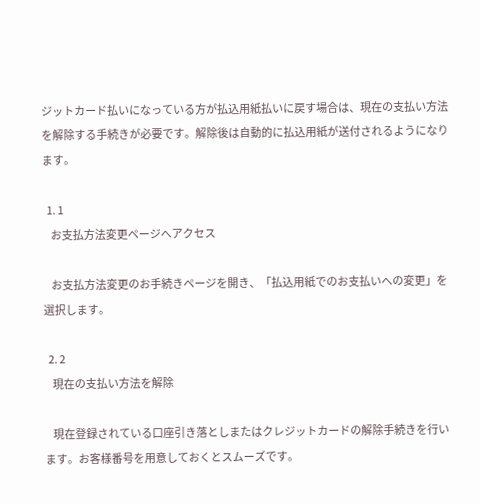ジットカード払いになっている方が払込用紙払いに戻す場合は、現在の支払い方法を解除する手続きが必要です。解除後は自動的に払込用紙が送付されるようになります。

  1. 1
    お支払方法変更ページへアクセス

    お支払方法変更のお手続きページを開き、「払込用紙でのお支払いへの変更」を選択します。

  2. 2
    現在の支払い方法を解除

    現在登録されている口座引き落としまたはクレジットカードの解除手続きを行います。お客様番号を用意しておくとスムーズです。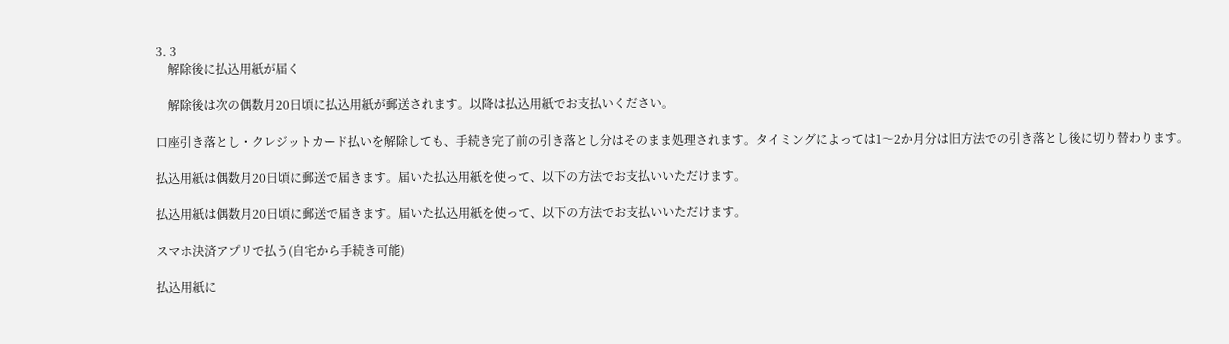3. 3
    解除後に払込用紙が届く

    解除後は次の偶数月20日頃に払込用紙が郵送されます。以降は払込用紙でお支払いください。

口座引き落とし・クレジットカード払いを解除しても、手続き完了前の引き落とし分はそのまま処理されます。タイミングによっては1〜2か月分は旧方法での引き落とし後に切り替わります。

払込用紙は偶数月20日頃に郵送で届きます。届いた払込用紙を使って、以下の方法でお支払いいただけます。

払込用紙は偶数月20日頃に郵送で届きます。届いた払込用紙を使って、以下の方法でお支払いいただけます。

スマホ決済アプリで払う(自宅から手続き可能)

払込用紙に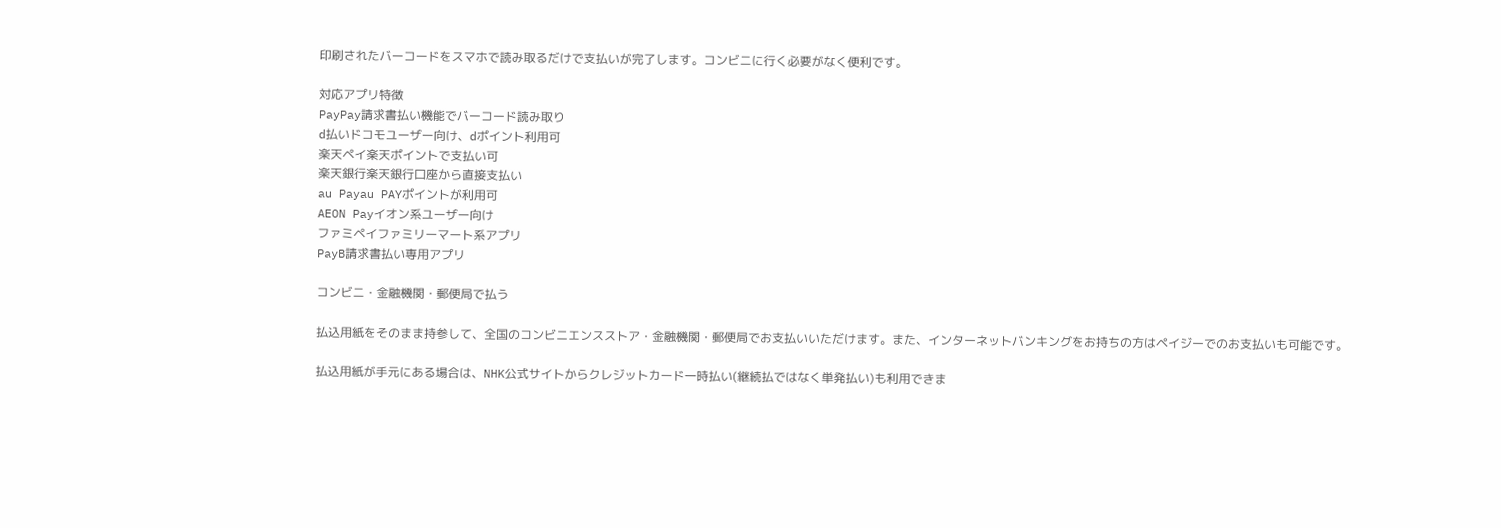印刷されたバーコードをスマホで読み取るだけで支払いが完了します。コンビニに行く必要がなく便利です。

対応アプリ特徴
PayPay請求書払い機能でバーコード読み取り
d払いドコモユーザー向け、dポイント利用可
楽天ペイ楽天ポイントで支払い可
楽天銀行楽天銀行口座から直接支払い
au Payau PAYポイントが利用可
AEON Payイオン系ユーザー向け
ファミペイファミリーマート系アプリ
PayB請求書払い専用アプリ

コンビニ・金融機関・郵便局で払う

払込用紙をそのまま持参して、全国のコンビニエンスストア・金融機関・郵便局でお支払いいただけます。また、インターネットバンキングをお持ちの方はペイジーでのお支払いも可能です。

払込用紙が手元にある場合は、NHK公式サイトからクレジットカード一時払い(継続払ではなく単発払い)も利用できま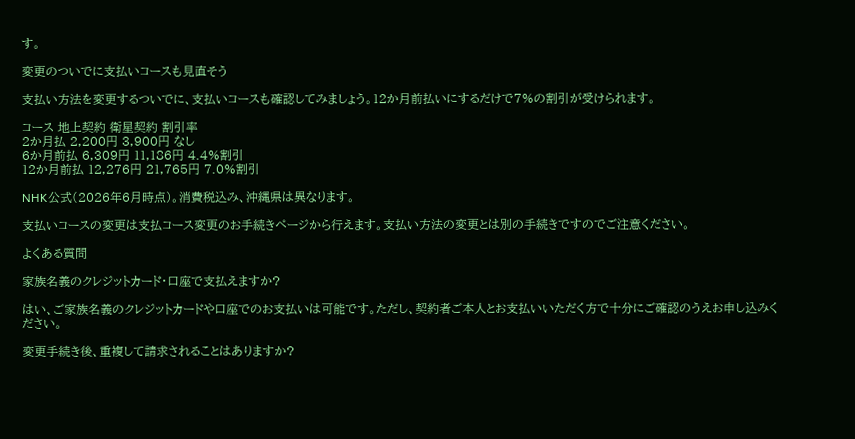す。

変更のついでに支払いコースも見直そう

支払い方法を変更するついでに、支払いコースも確認してみましょう。12か月前払いにするだけで7%の割引が受けられます。

コース 地上契約 衛星契約 割引率
2か月払 2,200円 3,900円 なし
6か月前払 6,309円 11,186円 4.4%割引
12か月前払 12,276円 21,765円 7.0%割引

NHK公式(2026年6月時点)。消費税込み、沖縄県は異なります。

支払いコースの変更は支払コース変更のお手続きページから行えます。支払い方法の変更とは別の手続きですのでご注意ください。

よくある質問

家族名義のクレジットカード・口座で支払えますか?

はい、ご家族名義のクレジットカードや口座でのお支払いは可能です。ただし、契約者ご本人とお支払いいただく方で十分にご確認のうえお申し込みください。

変更手続き後、重複して請求されることはありますか?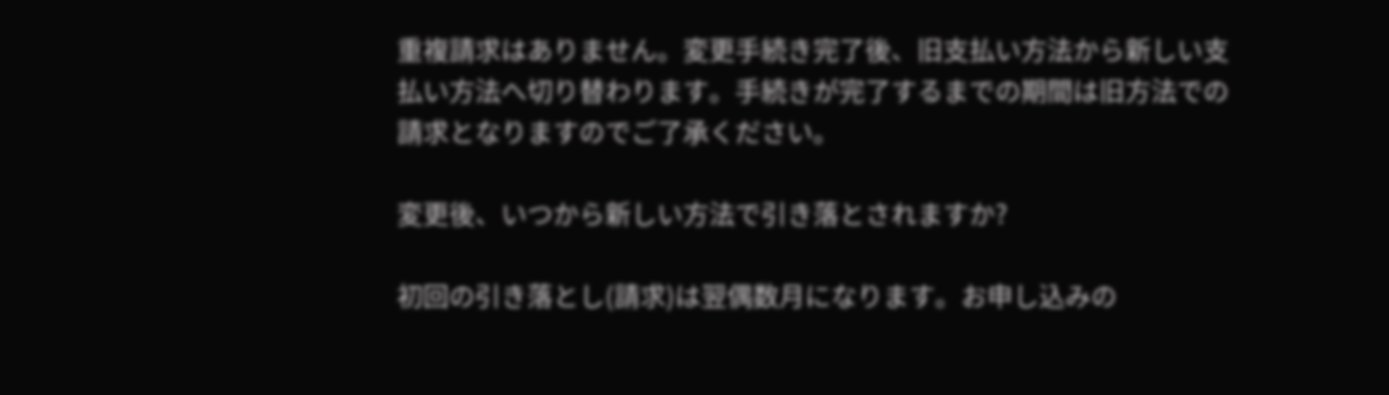重複請求はありません。変更手続き完了後、旧支払い方法から新しい支払い方法へ切り替わります。手続きが完了するまでの期間は旧方法での請求となりますのでご了承ください。

変更後、いつから新しい方法で引き落とされますか?

初回の引き落とし(請求)は翌偶数月になります。お申し込みの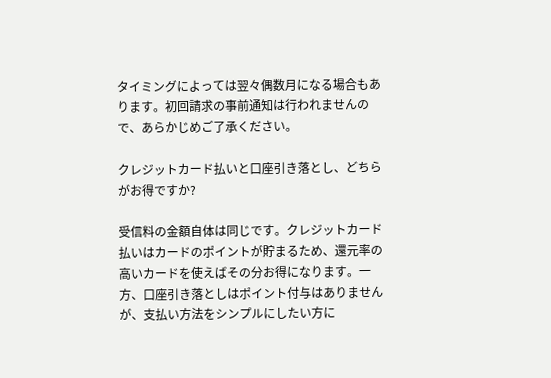タイミングによっては翌々偶数月になる場合もあります。初回請求の事前通知は行われませんので、あらかじめご了承ください。

クレジットカード払いと口座引き落とし、どちらがお得ですか?

受信料の金額自体は同じです。クレジットカード払いはカードのポイントが貯まるため、還元率の高いカードを使えばその分お得になります。一方、口座引き落としはポイント付与はありませんが、支払い方法をシンプルにしたい方に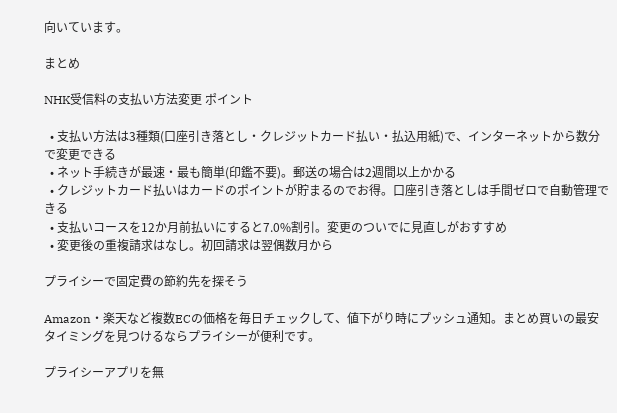向いています。

まとめ

NHK受信料の支払い方法変更 ポイント

  • 支払い方法は3種類(口座引き落とし・クレジットカード払い・払込用紙)で、インターネットから数分で変更できる
  • ネット手続きが最速・最も簡単(印鑑不要)。郵送の場合は2週間以上かかる
  • クレジットカード払いはカードのポイントが貯まるのでお得。口座引き落としは手間ゼロで自動管理できる
  • 支払いコースを12か月前払いにすると7.0%割引。変更のついでに見直しがおすすめ
  • 変更後の重複請求はなし。初回請求は翌偶数月から

プライシーで固定費の節約先を探そう

Amazon・楽天など複数ECの価格を毎日チェックして、値下がり時にプッシュ通知。まとめ買いの最安タイミングを見つけるならプライシーが便利です。

プライシーアプリを無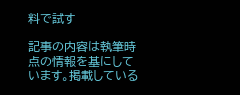料で試す

記事の内容は執筆時点の情報を基にしています。掲載している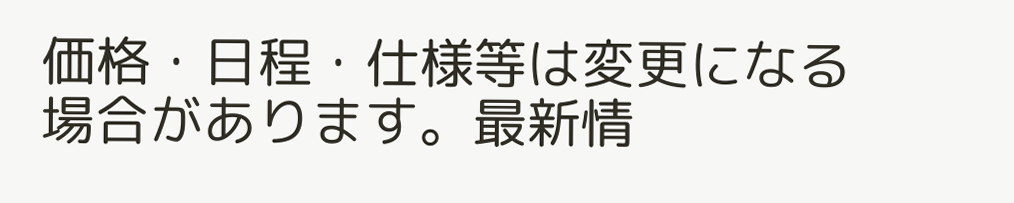価格・日程・仕様等は変更になる場合があります。最新情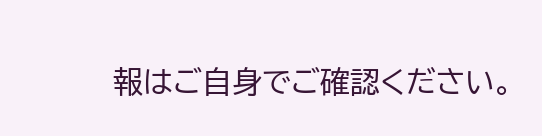報はご自身でご確認ください。